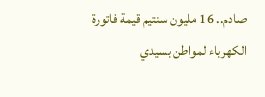صادم.. 16 مليون سنتيم قيمة فاتورة الكهرباء لمواطن بسيدي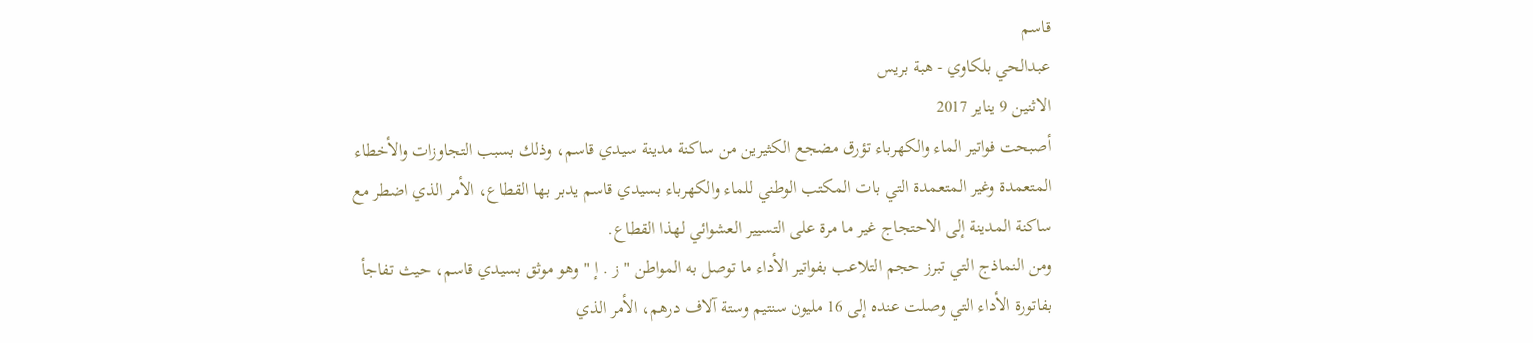قاسم
عبدالحي بلكاوي - هبة بريس
الاثنين 9 يناير 2017
أصبحت فواتير الماء والكهرباء تؤرق مضجع الكثيرين من ساكنة مدينة سيدي قاسم، وذلك بسبب التجاوزات والأخطاء المتعمدة وغير المتعمدة التي بات المكتب الوطني للماء والكهرباء بسيدي قاسم يدبر بها القطاع، الأمر الذي اضطر مع ساكنة المدينة إلى الاحتجاج غير ما مرة على التسيير العشوائي لهذا القطاع.
ومن النماذج التي تبرز حجم التلاعب بفواتير الأداء ما توصل به المواطن " ز . إ " وهو موثق بسيدي قاسم، حيث تفاجأ بفاتورة الأداء التي وصلت عنده إلى 16 مليون سنتيم وستة آلاف درهم، الأمر الذي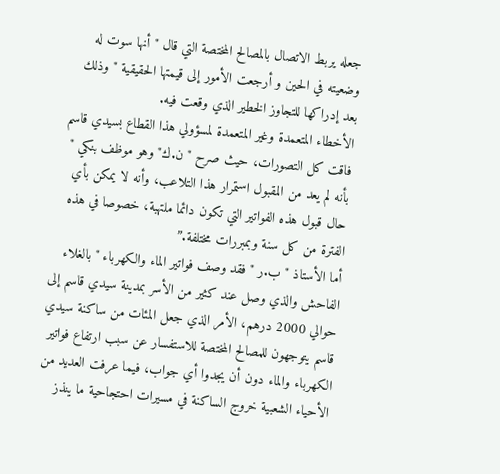جعله يربط الاتصال بالمصالح المختصة التي قال " أنها سوت له وضعيته في الحين و أرجعت الأمور إلى قيمتها الحقيقية " وذلك بعد إدراكها للتجاوز الخطير الذي وقعت فيه.
الأخطاء المتعمدة وغير المتعمدة لمسؤولي هذا القطاع بسيدي قاسم فاقت كل التصورات، حيث صرح " ن.ك" وهو موظف بنكي " بأنه لم يعد من المقبول استمرار هذا التلاعب، وأنه لا يمكن بأي حال قبول هذه الفواتير التي تكون دائما ملتهبة، خصوصا في هذه الفترة من كل سنة وبمبررات مختلفة.”
أما الأستاذ " ب.ر " فقد وصف فواتير الماء والكهرباء " بالغلاء الفاحش والذي وصل عند كثير من الأسر بمدينة سيدي قاسم إلى حوالي 2000 درهم، الأمر الذي جعل المئات من ساكنة سيدي قاسم يتوجهون للمصالح المختصة للاستفسار عن سبب ارتفاع فواتير الكهرباء والماء دون أن يجدوا أي جواب، فيما عرفت العديد من الأحياء الشعبية خروج الساكنة في مسيرات احتجاحية ما ينذز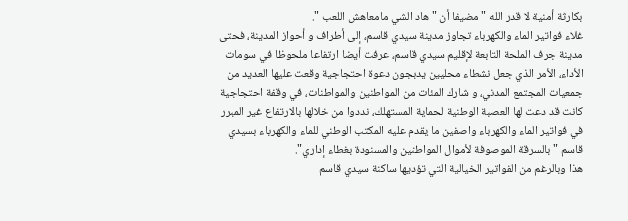بكارثة أمنية لا قدر الله " مضيفا أن " هاد الشي مامعاهش اللعب ".
غلاء فواتير الماء والكهرباء تجاوز مدينة سيدي قاسم، إلى أطراف و أحواز المدينة، فحتى مدينة جرف الملحة التابعة لإقليم سيدي قاسم، عرفت أيضا ارتفاعا ملحوظا في سومات الأداء، الأمر الذي جعل نشطاء محليين يدبجون دعوة احتجاجية وقعت عليها العديد من جمعيات المجتمع المدني، و شارك المئات من المواطنين والمواطنات، في وقفة احتجاجية كانت قد دعت لها العصبة الوطنية لحماية المستهلك، نددوا من خلالها بالارتفاع غير المبرر في فواتير الماء والكهرباء واصفين ما يقدم عليه المكتب الوطني للماء والكهرباء بسيدي قاسم " بالسرقة الموصوفة لأموال المواطنين والمسنودة بغطاء إداري".
هذا وبالرغم من الفواتير الخيالية التي تؤديها ساكنة سيدي قاسم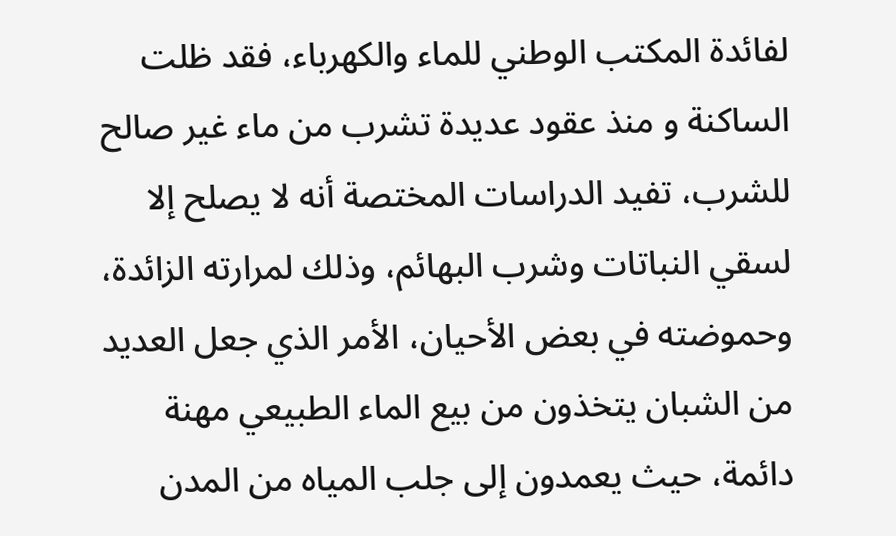لفائدة المكتب الوطني للماء والكهرباء، فقد ظلت الساكنة و منذ عقود عديدة تشرب من ماء غير صالح للشرب، تفيد الدراسات المختصة أنه لا يصلح إلا لسقي النباتات وشرب البهائم، وذلك لمرارته الزائدة، وحموضته في بعض الأحيان، الأمر الذي جعل العديد من الشبان يتخذون من بيع الماء الطبيعي مهنة دائمة، حيث يعمدون إلى جلب المياه من المدن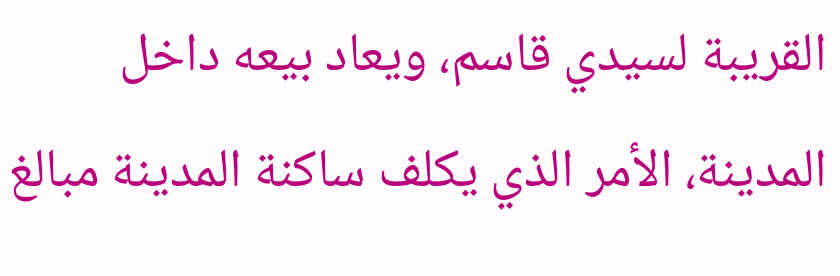القريبة لسيدي قاسم، ويعاد بيعه داخل المدينة، الأمر الذي يكلف ساكنة المدينة مبالغ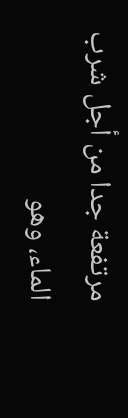مرتفعة جدا من أجل شرب الماء، وهو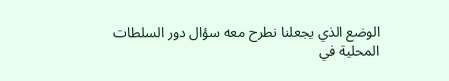الوضع الذي يجعلنا نطرح معه سؤال دور السلطات المحلية في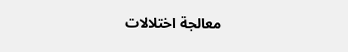معالجة اختلالات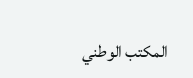المكتب الوطني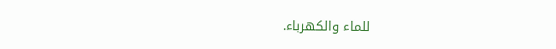للماء والكهرباء.